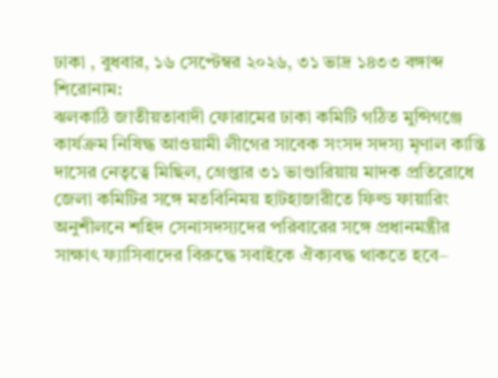ঢাকা , বুধবার, ১৬ সেপ্টেম্বর ২০২৬, ৩১ ভাদ্র ১৪৩৩ বঙ্গাব্দ
শিরোনাম:
ঝলকাঠি জাতীয়তাবাদী ফোরামের ঢাকা কমিটি গঠিত মুন্সিগঞ্জে কার্যক্রম নিষিদ্ধ আওয়ামী লীগের সাবেক সংসদ সদস্য মৃণাল কান্তি দাসের নেতৃত্বে মিছিল, গ্রেপ্তার ৩১ ভাণ্ডারিয়ায় মাদক প্রতিরোধে জেলা কমিটির সঙ্গে মতবিনিময় হাটহাজারীতে ফিল্ড ফায়ারিং অনুশীলনে শহিদ সেনাসদস্যদের পরিবারের সঙ্গে প্রধানমন্ত্রীর সাক্ষাৎ ফ্যাসিবাদের বিরুদ্ধে সবাইকে ঐক্যবদ্ধ থাকতে হবে–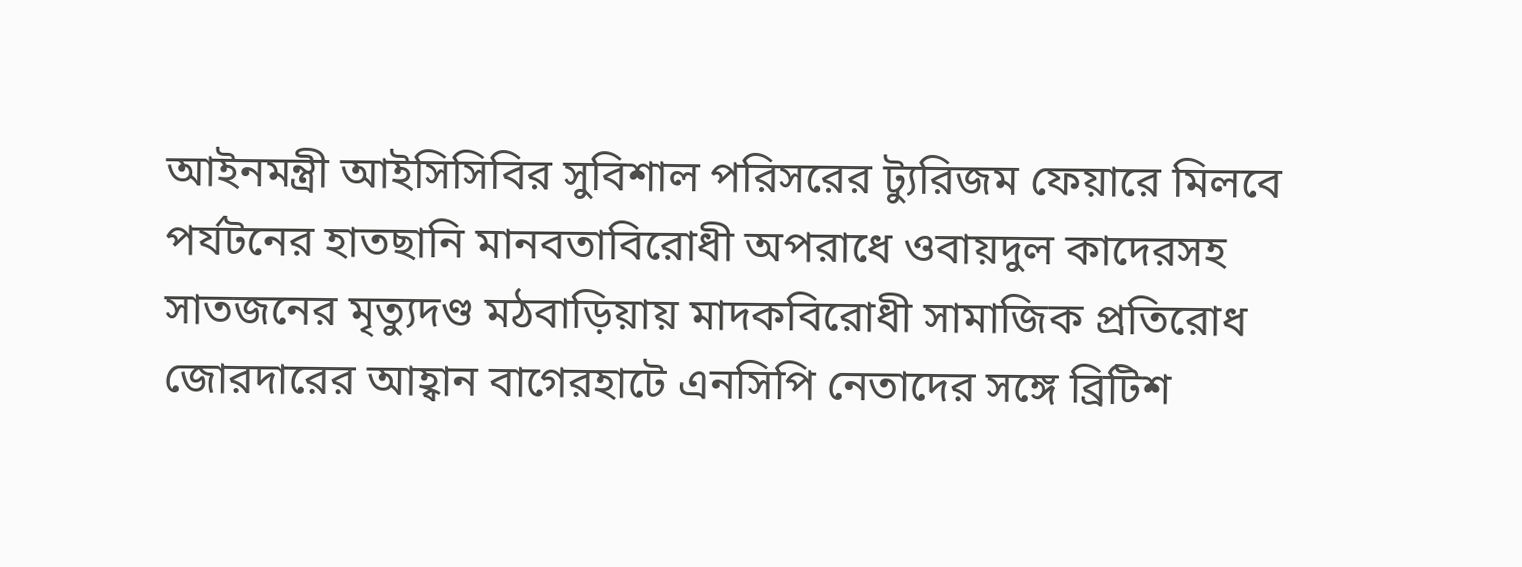আইনমন্ত্রী আইসিসিবির সুবিশাল পরিসরের ট্যুরিজম ফেয়ারে মিলবে পর্যটনের হাতছানি মানবতাবিরোধী অপরাধে ওবায়দুল কাদেরসহ সাতজনের মৃত্যুদণ্ড মঠবাড়িয়ায় মাদকবিরোধী সামাজিক প্রতিরোধ জোরদারের আহ্বান বাগেরহাটে এনসিপি নেতাদের সঙ্গে ব্রিটিশ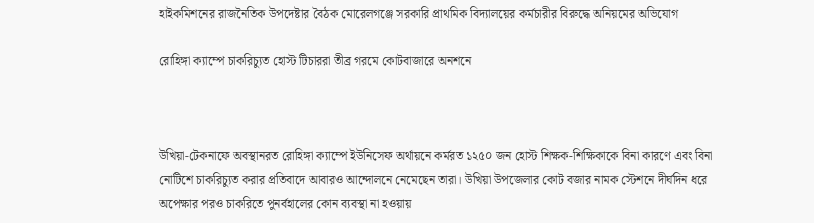হাইকমিশনের রাজনৈতিক উপদেষ্টার বৈঠক মোরেলগঞ্জে সরকারি প্রাথমিক বিদ্যালয়ের কর্মচারীর বিরুদ্ধে অনিয়মের অভিযোগ

রোহিঙ্গা ক্যাম্পে চাকরিচ্যুত হোস্ট টিচাররা তীব্র গরমে কোটবাজারে অনশনে



উখিয়া-টেকনাফে অবস্থানরত রোহিঙ্গা ক্যাম্পে ইউনিসেফ অর্থায়নে কর্মরত ১২৫০ জন হোস্ট শিক্ষক-শিক্ষিকাকে বিনা কারণে এবং বিনা নোটিশে চাকরিচ্যুত করার প্রতিবাদে আবারও আন্দোলনে নেমেছেন তারা। উখিয়া উপজেলার কোট বজার নামক স্টেশনে দীর্ঘদিন ধরে অপেক্ষার পরও চাকরিতে পুনর্বহালের কোন ব্যবস্থা না হওয়ায়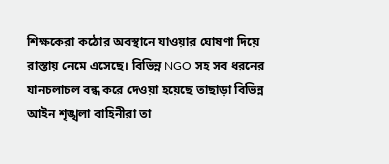শিক্ষকেরা কঠোর অবস্থানে যাওয়ার ঘোষণা দিয়ে রাস্তায় নেমে এসেছে। বিভিন্ন NGO সহ সব ধরনের যানচলাচল বন্ধ করে দেওয়া হয়েছে তাছাড়া বিভিন্ন আইন শৃঙ্খলা বাহিনীরা তা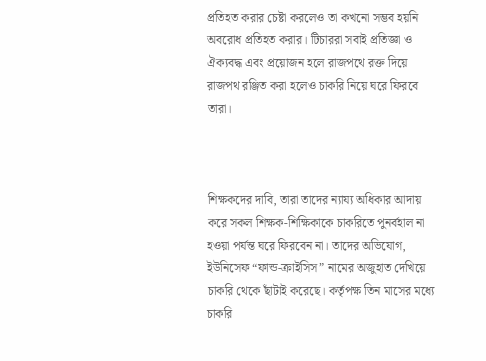প্রতিহত করার চেষ্টা করলেও তা কখনো সম্ভব হয়নি অবরোধ প্রতিহত করার। টিচাররা সবাই প্রতিজ্ঞা ও ঐক্যবদ্ধ এবং প্রয়োজন হলে রাজপথে রক্ত দিয়ে রাজপথ রঞ্জিত করা হলেও চাকরি নিয়ে ঘরে ফিরবে তারা।



শিক্ষকদের দাবি, তারা তাদের ন্যায্য অধিকার আদায় করে সকল শিক্ষক-শিক্ষিকাকে চাকরিতে পুনর্বহাল না হওয়া পর্যন্ত ঘরে ফিরবেন না। তাদের অভিযোগ, ইউনিসেফ “ফান্ড-ক্রাইসিস” নামের অজুহাত দেখিয়ে চাকরি থেকে ছাঁটাই করেছে। কর্তৃপক্ষ তিন মাসের মধ্যে চাকরি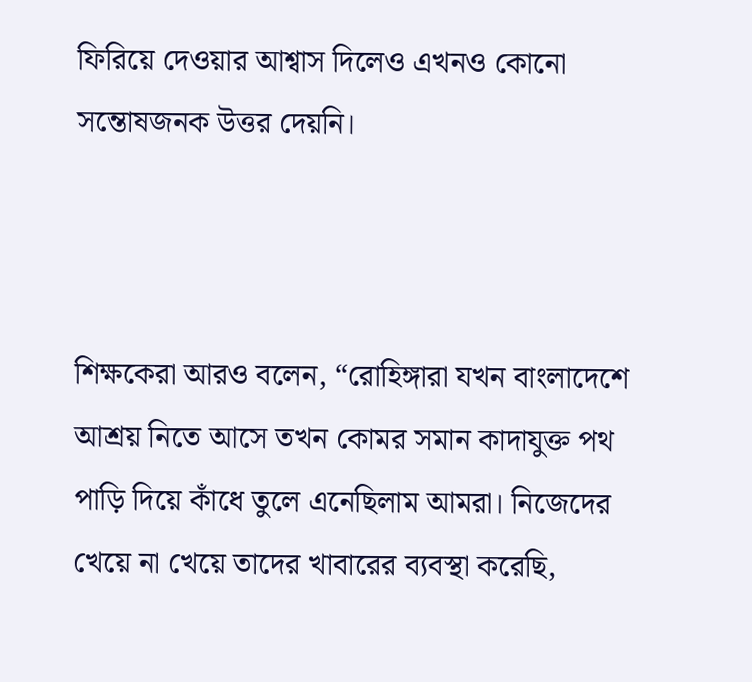ফিরিয়ে দেওয়ার আশ্বাস দিলেও এখনও কোনো সন্তোষজনক উত্তর দেয়নি।



শিক্ষকেরা আরও বলেন, “রোহিঙ্গারা যখন বাংলাদেশে আশ্রয় নিতে আসে তখন কোমর সমান কাদাযুক্ত পথ পাড়ি দিয়ে কাঁধে তুলে এনেছিলাম আমরা। নিজেদের খেয়ে না খেয়ে তাদের খাবারের ব্যবস্থা করেছি,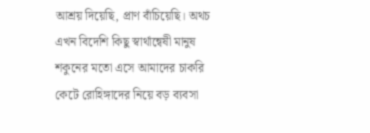আশ্রয় দিয়েছি, প্রাণ বাঁচিয়েছি। অথচ এখন বিদেশি কিছু স্বার্থান্বেষী মানুষ শকুনের মতো এসে আমাদের চাকরি কেটে রোহিঙ্গাদের নিয়ে বড় ব্যবসা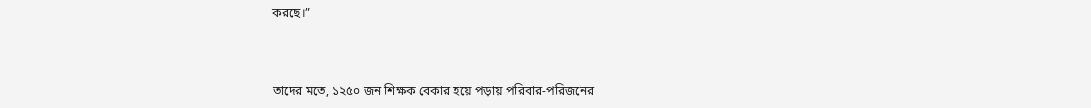করছে।”



তাদের মতে, ১২৫০ জন শিক্ষক বেকার হয়ে পড়ায় পরিবার-পরিজনের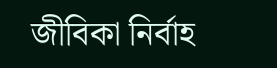জীবিকা নির্বাহ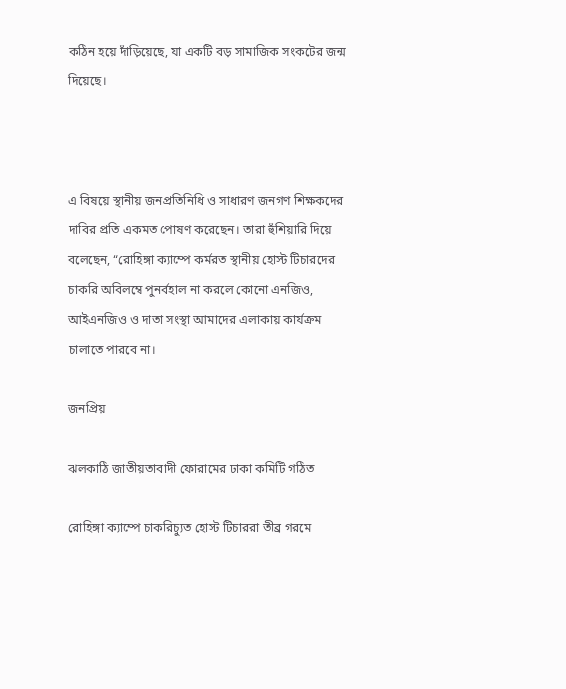কঠিন হয়ে দাঁড়িয়েছে, যা একটি বড় সামাজিক সংকটের জন্ম দিয়েছে।



এ বিষয়ে স্থানীয় জনপ্রতিনিধি ও সাধারণ জনগণ শিক্ষকদের দাবির প্রতি একমত পোষণ করেছেন। তারা হুঁশিয়ারি দিয়ে বলেছেন, “রোহিঙ্গা ক্যাম্পে কর্মরত স্থানীয় হোস্ট টিচারদের চাকরি অবিলম্বে পুনর্বহাল না করলে কোনো এনজিও, আইএনজিও ও দাতা সংস্থা আমাদের এলাকায় কার্যক্রম চালাতে পারবে না।

জনপ্রিয়

ঝলকাঠি জাতীয়তাবাদী ফোরামের ঢাকা কমিটি গঠিত

রোহিঙ্গা ক্যাম্পে চাকরিচ্যুত হোস্ট টিচাররা তীব্র গরমে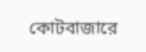কোটবাজারে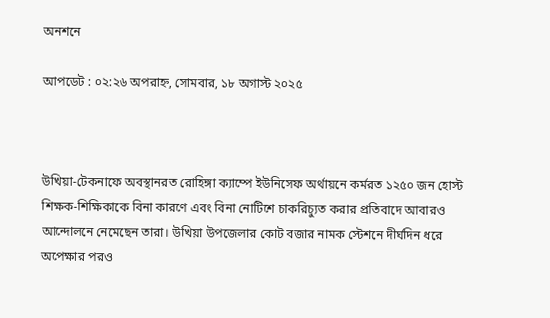অনশনে

আপডেট : ০২:২৬ অপরাহ্ন, সোমবার, ১৮ অগাস্ট ২০২৫



উখিয়া-টেকনাফে অবস্থানরত রোহিঙ্গা ক্যাম্পে ইউনিসেফ অর্থায়নে কর্মরত ১২৫০ জন হোস্ট শিক্ষক-শিক্ষিকাকে বিনা কারণে এবং বিনা নোটিশে চাকরিচ্যুত করার প্রতিবাদে আবারও আন্দোলনে নেমেছেন তারা। উখিয়া উপজেলার কোট বজার নামক স্টেশনে দীর্ঘদিন ধরে অপেক্ষার পরও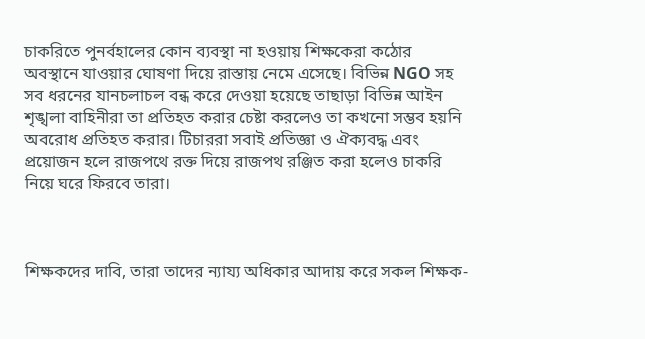চাকরিতে পুনর্বহালের কোন ব্যবস্থা না হওয়ায় শিক্ষকেরা কঠোর অবস্থানে যাওয়ার ঘোষণা দিয়ে রাস্তায় নেমে এসেছে। বিভিন্ন NGO সহ সব ধরনের যানচলাচল বন্ধ করে দেওয়া হয়েছে তাছাড়া বিভিন্ন আইন শৃঙ্খলা বাহিনীরা তা প্রতিহত করার চেষ্টা করলেও তা কখনো সম্ভব হয়নি অবরোধ প্রতিহত করার। টিচাররা সবাই প্রতিজ্ঞা ও ঐক্যবদ্ধ এবং প্রয়োজন হলে রাজপথে রক্ত দিয়ে রাজপথ রঞ্জিত করা হলেও চাকরি নিয়ে ঘরে ফিরবে তারা।



শিক্ষকদের দাবি, তারা তাদের ন্যায্য অধিকার আদায় করে সকল শিক্ষক-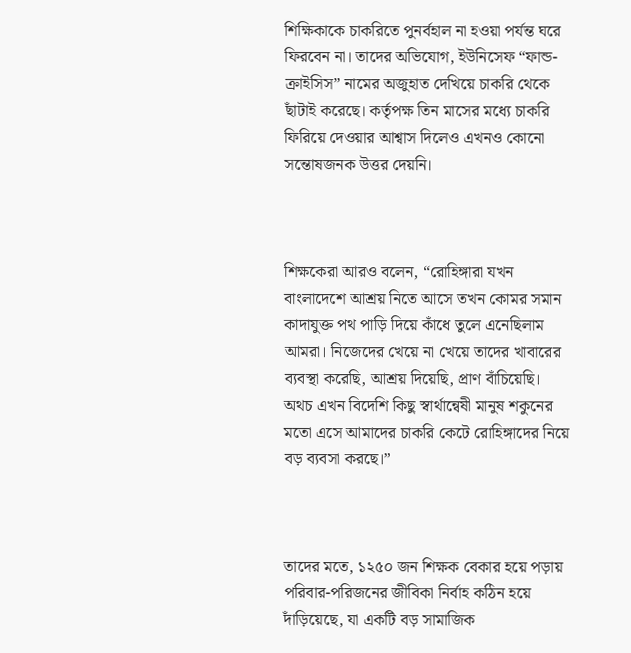শিক্ষিকাকে চাকরিতে পুনর্বহাল না হওয়া পর্যন্ত ঘরে ফিরবেন না। তাদের অভিযোগ, ইউনিসেফ “ফান্ড-ক্রাইসিস” নামের অজুহাত দেখিয়ে চাকরি থেকে ছাঁটাই করেছে। কর্তৃপক্ষ তিন মাসের মধ্যে চাকরি ফিরিয়ে দেওয়ার আশ্বাস দিলেও এখনও কোনো সন্তোষজনক উত্তর দেয়নি।



শিক্ষকেরা আরও বলেন, “রোহিঙ্গারা যখন বাংলাদেশে আশ্রয় নিতে আসে তখন কোমর সমান কাদাযুক্ত পথ পাড়ি দিয়ে কাঁধে তুলে এনেছিলাম আমরা। নিজেদের খেয়ে না খেয়ে তাদের খাবারের ব্যবস্থা করেছি, আশ্রয় দিয়েছি, প্রাণ বাঁচিয়েছি। অথচ এখন বিদেশি কিছু স্বার্থান্বেষী মানুষ শকুনের মতো এসে আমাদের চাকরি কেটে রোহিঙ্গাদের নিয়ে বড় ব্যবসা করছে।”



তাদের মতে, ১২৫০ জন শিক্ষক বেকার হয়ে পড়ায় পরিবার-পরিজনের জীবিকা নির্বাহ কঠিন হয়ে দাঁড়িয়েছে, যা একটি বড় সামাজিক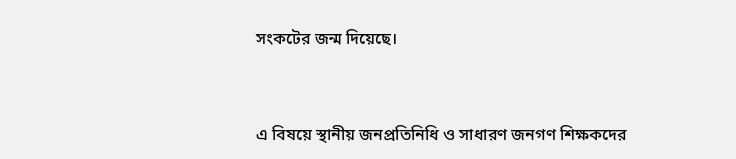সংকটের জন্ম দিয়েছে।



এ বিষয়ে স্থানীয় জনপ্রতিনিধি ও সাধারণ জনগণ শিক্ষকদের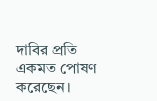দাবির প্রতি একমত পোষণ করেছেন।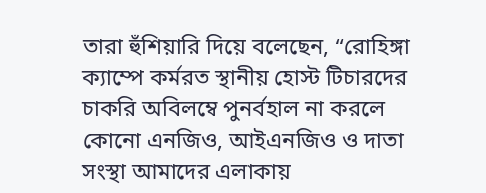তারা হুঁশিয়ারি দিয়ে বলেছেন, “রোহিঙ্গা ক্যাম্পে কর্মরত স্থানীয় হোস্ট টিচারদের চাকরি অবিলম্বে পুনর্বহাল না করলে কোনো এনজিও, আইএনজিও ও দাতা সংস্থা আমাদের এলাকায়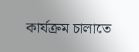কার্যক্রম চালাতে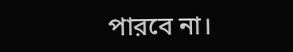পারবে না।